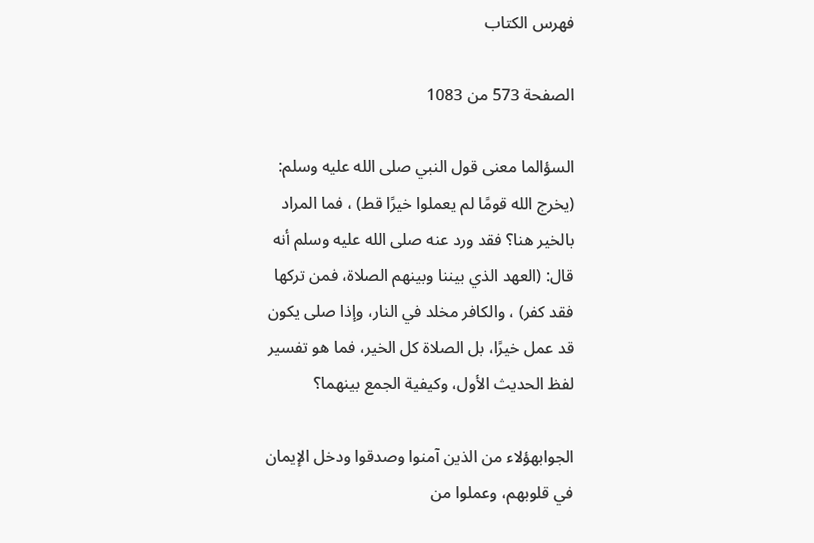فهرس الكتاب

الصفحة 573 من 1083

السؤالما معنى قول النبي صلى الله عليه وسلم: (يخرج الله قومًا لم يعملوا خيرًا قط) ، فما المراد بالخير هنا؟ فقد ورد عنه صلى الله عليه وسلم أنه قال: (العهد الذي بيننا وبينهم الصلاة، فمن تركها فقد كفر) ، والكافر مخلد في النار، وإذا صلى يكون قد عمل خيرًا، بل الصلاة كل الخير، فما هو تفسير لفظ الحديث الأول، وكيفية الجمع بينهما؟

الجوابهؤلاء من الذين آمنوا وصدقوا ودخل الإيمان في قلوبهم، وعملوا من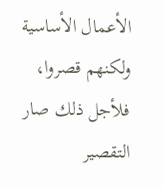الأعمال الأساسية ولكنهم قصروا، فلأجل ذلك صار التقصير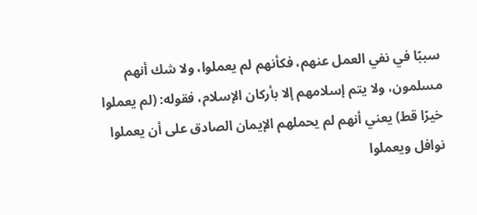سببًا في نفي العمل عنهم، فكأنهم لم يعملوا، ولا شك أنهم مسلمون، ولا يتم إسلامهم إلا بأركان الإسلام، فقوله: (لم يعملوا خيرًا قط) يعني أنهم لم يحملهم الإيمان الصادق على أن يعملوا نوافل ويعملوا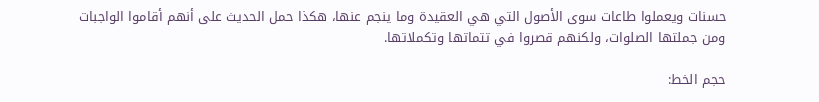حسنات ويعملوا طاعات سوى الأصول التي هي العقيدة وما ينجم عنها، هكذا حمل الحديث على أنهم أقاموا الواجبات ومن جملتها الصلوات، ولكنهم قصروا في تتماتها وتكملاتها.

حجم الخط: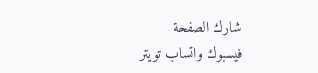شارك الصفحة
فيسبوك واتساب تويتر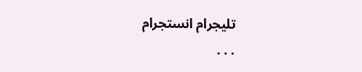تليجرام انستجرام
. . .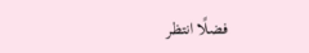فضلًا انتظر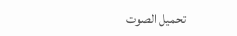تحميل الصوت